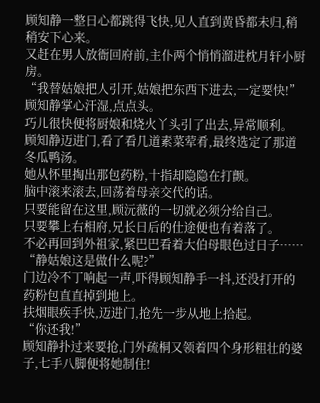顾知静一整日心都跳得飞快,见人直到黄昏都未归,稍稍安下心来。
又赶在男人放衙回府前,主仆两个悄悄溜进枕月轩小厨房。
“我替姑娘把人引开,姑娘把东西下进去,一定要快!”
顾知静掌心汗湿,点点头。
巧儿很快便将厨娘和烧火丫头引了出去,异常顺利。
顾知静迈进门,看了看几道素菜荤肴,最终选定了那道冬瓜鸭汤。
她从怀里掏出那包药粉,十指却隐隐在打颤。
脑中滚来滚去,回荡着母亲交代的话。
只要能留在这里,顾沅薇的一切就必须分给自己。
只要攀上右相府,兄长日后的仕途便也有着落了。
不必再回到外祖家,紧巴巴看着大伯母眼色过日子……
“静姑娘这是做什么呢?”
门边冷不丁响起一声,吓得顾知静手一抖,还没打开的药粉包直直掉到地上。
扶烟眼疾手快,迈进门,抢先一步从地上拾起。
“你还我!”
顾知静扑过来要抢,门外疏桐又领着四个身形粗壮的婆子,七手八脚便将她制住!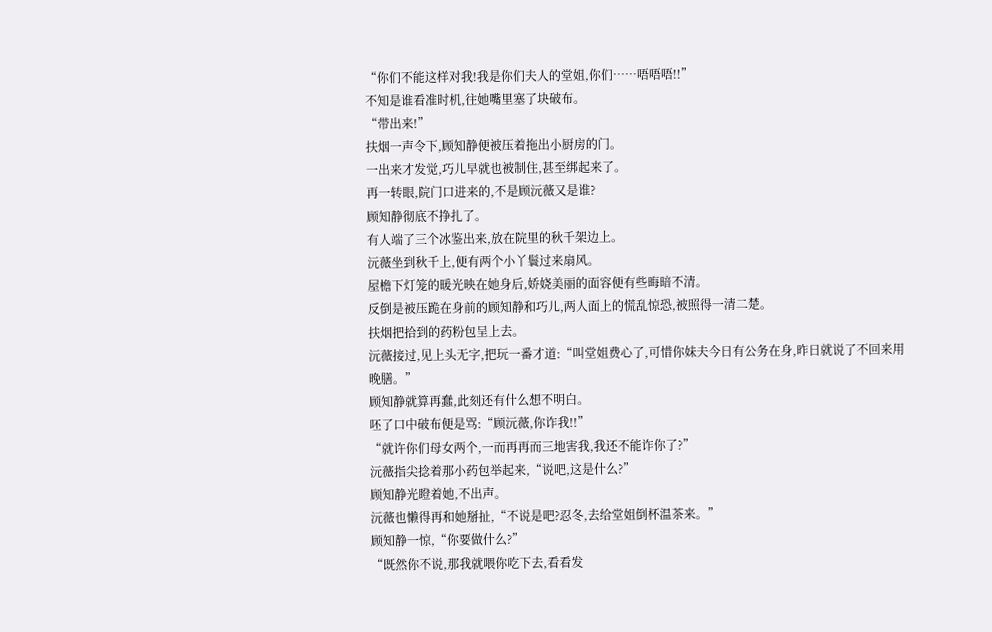“你们不能这样对我!我是你们夫人的堂姐,你们……唔唔唔!!”
不知是谁看准时机,往她嘴里塞了块破布。
“带出来!”
扶烟一声令下,顾知静便被压着拖出小厨房的门。
一出来才发觉,巧儿早就也被制住,甚至绑起来了。
再一转眼,院门口进来的,不是顾沅薇又是谁?
顾知静彻底不挣扎了。
有人端了三个冰鉴出来,放在院里的秋千架边上。
沅薇坐到秋千上,便有两个小丫鬟过来扇风。
屋檐下灯笼的暖光映在她身后,娇娆美丽的面容便有些晦暗不清。
反倒是被压跪在身前的顾知静和巧儿,两人面上的慌乱惊恐,被照得一清二楚。
扶烟把拾到的药粉包呈上去。
沅薇接过,见上头无字,把玩一番才道:“叫堂姐费心了,可惜你妹夫今日有公务在身,昨日就说了不回来用晚膳。”
顾知静就算再蠢,此刻还有什么想不明白。
呸了口中破布便是骂:“顾沅薇,你诈我!!”
“就许你们母女两个,一而再再而三地害我,我还不能诈你了?”
沅薇指尖捻着那小药包举起来,“说吧,这是什么?”
顾知静光瞪着她,不出声。
沅薇也懒得再和她掰扯,“不说是吧?忍冬,去给堂姐倒杯温茶来。”
顾知静一惊,“你要做什么?”
“既然你不说,那我就喂你吃下去,看看发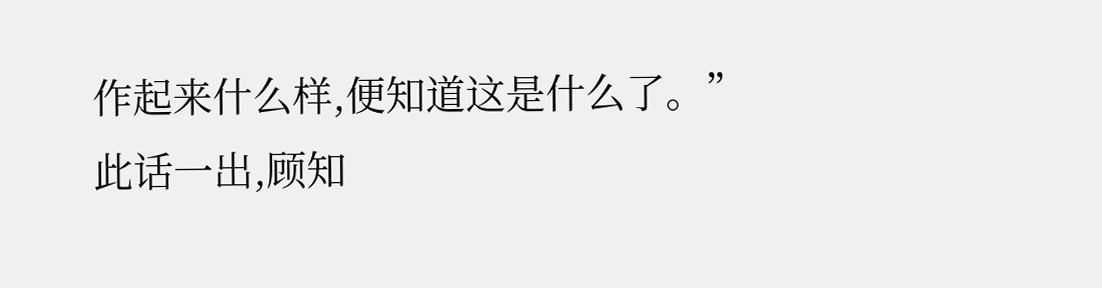作起来什么样,便知道这是什么了。”
此话一出,顾知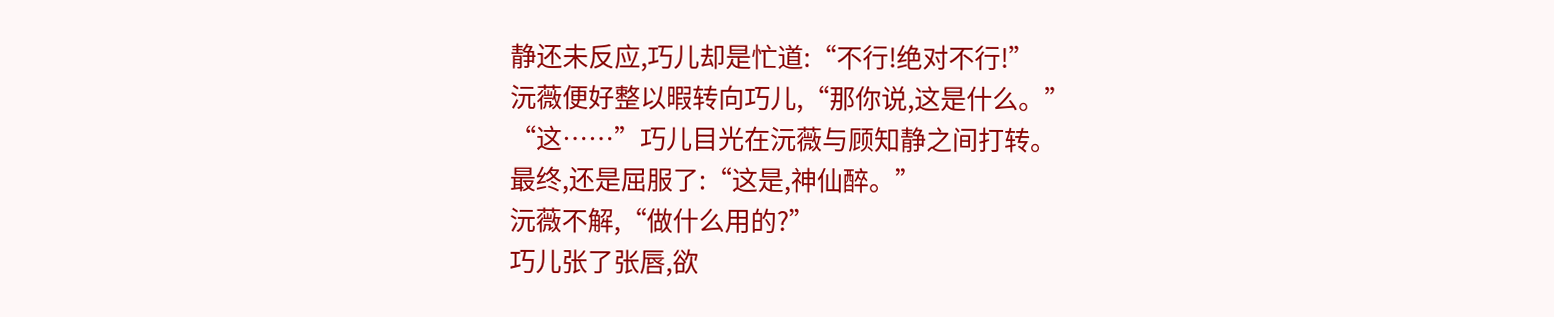静还未反应,巧儿却是忙道:“不行!绝对不行!”
沅薇便好整以暇转向巧儿,“那你说,这是什么。”
“这……”巧儿目光在沅薇与顾知静之间打转。
最终,还是屈服了:“这是,神仙醉。”
沅薇不解,“做什么用的?”
巧儿张了张唇,欲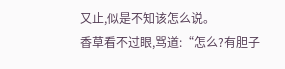又止,似是不知该怎么说。
香草看不过眼,骂道:“怎么?有胆子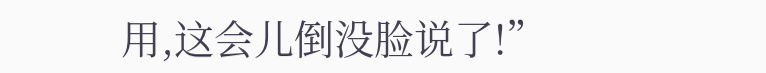用,这会儿倒没脸说了!”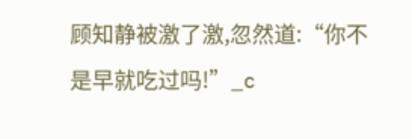顾知静被激了激,忽然道:“你不是早就吃过吗!”_c